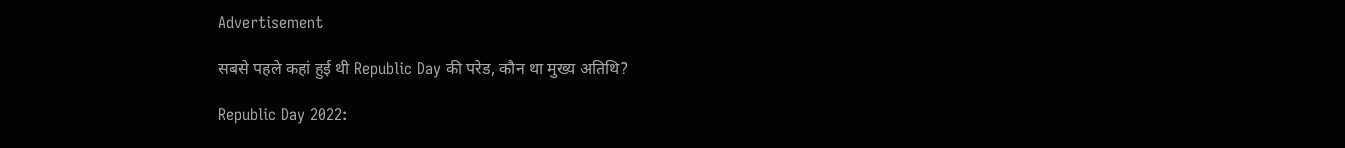Advertisement

सबसे पहले कहां हुई थी Republic Day की परेड, कौन था मुख्‍य अतिथि?

Republic Day 2022: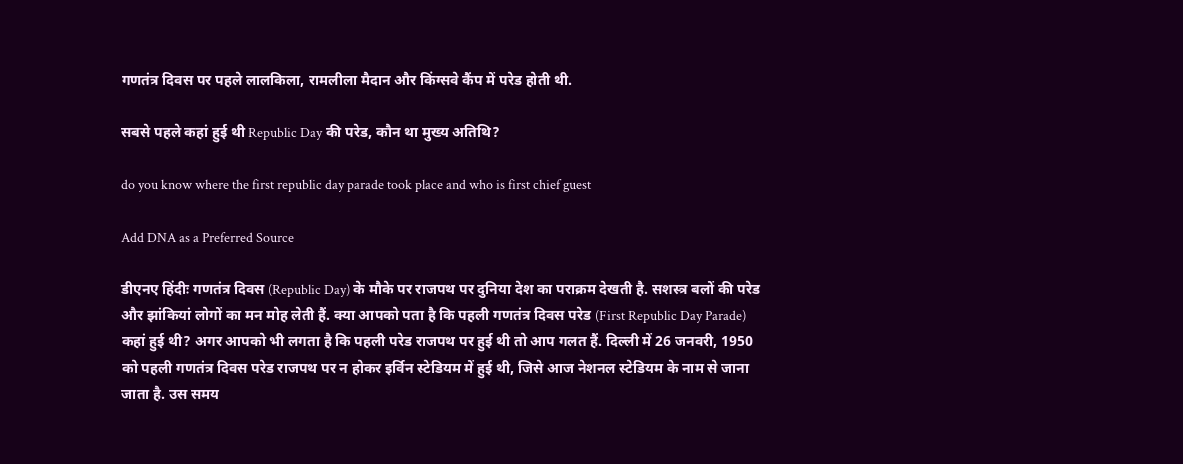गणतंत्र दिवस पर पहले लालकिला, रामलीला मैदान और किंग्सवे कैंप में परेड होती थी.

सबसे पहले कहां हुई थी Republic Day की परेड, कौन था मुख्‍य अतिथि?

do you know where the first republic day parade took place and who is first chief guest

Add DNA as a Preferred Source

डीएनए हिंदीः गणतंत्र दिवस (Republic Day) के मौके पर राजपथ पर दुनिया देश का पराक्रम देखती है. सशस्त्र बलों की परेड और झांकियां लोगों का मन मोह लेती हैं. क्या आपको पता है कि पहली गणतंत्र दिवस परेड (First Republic Day Parade) कहां हुई थी? अगर आपको भी लगता है कि पहली परेड राजपथ पर हुई थी तो आप गलत हैं. दिल्ली में 26 जनवरी, 1950 को पहली गणतंत्र दिवस परेड राजपथ पर न होकर इर्विन स्टेडियम में हुई थी, जिसे आज नेशनल स्टेडियम के नाम से जाना जाता है. उस समय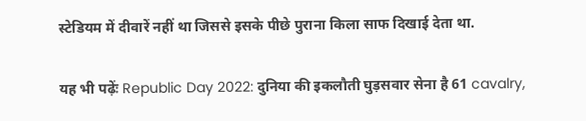स्टेडियम में दीवारें नहीं था जिससे इसके पीछे पुराना किला साफ दिखाई देता था.

यह भी पढ़ेंः Republic Day 2022: दुनिया की इकलौती घुड़सवार सेना है 61 cavalry,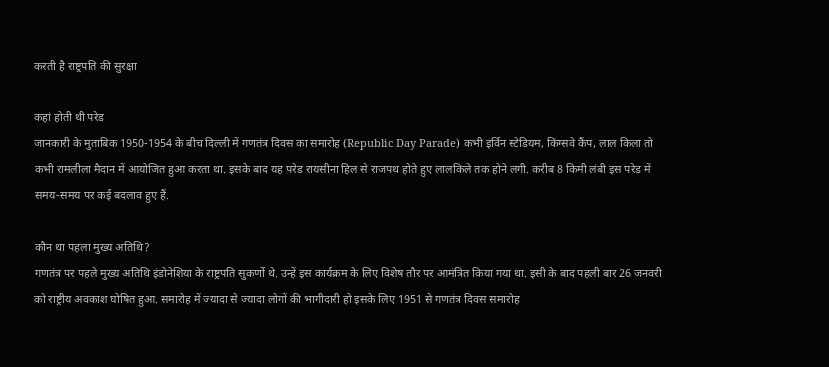करती है राष्ट्रपति की सुरक्षा

कहां होती थी परेड
जानकारी के मुताबिक 1950-1954 के बीच दिल्ली में गणतंत्र दिवस का समारोह (Republic Day Parade) कभी इर्विन स्टेडियम, किंग्सवे कैंप, लाल किला तो कभी रामलीला मैदान में आयोजित हुआ करता था. इसके बाद यह परेड रायसीना हिल से राजपथ होते हुए लालकिले तक होने लगी. करीब 8 किमी लंबी इस परेड में समय-समय पर कई बदलाव हुए हैं.

कौन था पहला मुख्य अतिथि?
गणतंत्र पर पहले मुख्य अतिथि इंडोनेशिया के राष्ट्रपति सुकर्णो थे. उन्हें इस कार्यक्रम के लिए विशेष तौर पर आमंत्रित किया गया था. इसी के बाद पहली बार 26 जनवरी को राष्ट्रीय अवकाश घोषित हुआ. समारोह में ज्यादा से ज्यादा लोगों की भागीदारी हो इसके लिए 1951 से गणतंत्र दिवस समारोह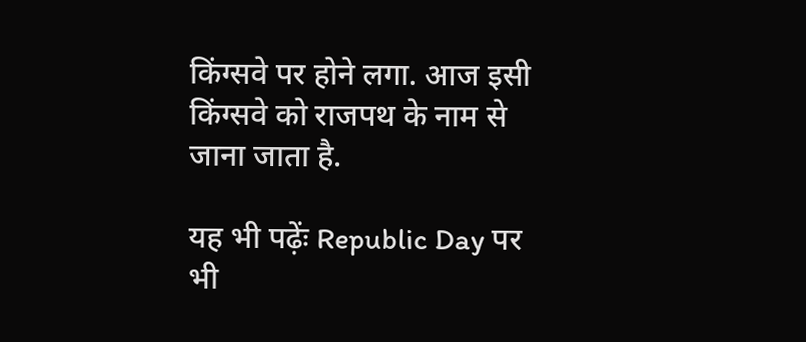किंग्सवे पर होने लगा. आज इसी किंग्सवे को राजपथ के नाम से जाना जाता है.

यह भी पढ़ेंः Republic Day पर भी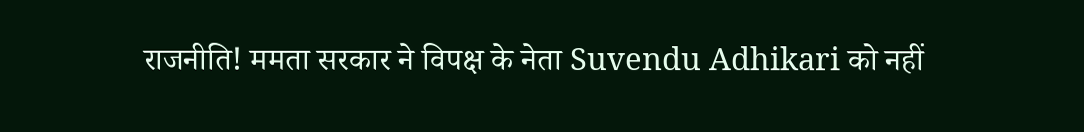राजनीति! ममता सरकार ने विपक्ष के नेता Suvendu Adhikari को नहीं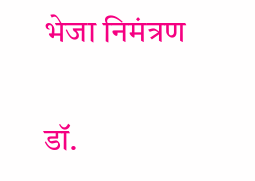भेजा निमंत्रण

डॉ.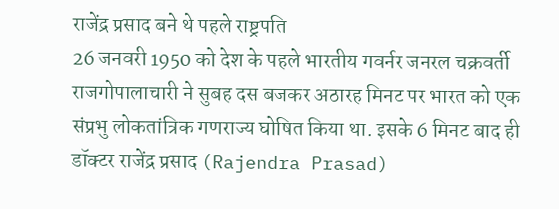राजेंद्र प्रसाद बने थे पहले राष्ट्रपति
26 जनवरी 1950 को देश के पहले भारतीय गवर्नर जनरल चक्रवर्ती राजगोपालाचारी ने सुबह दस बजकर अठारह मिनट पर भारत को एक संप्रभु लोकतांत्रिक गणराज्य घोषित किया था. इसके 6 मिनट बाद ही डॉक्टर राजेंद्र प्रसाद (Rajendra Prasad)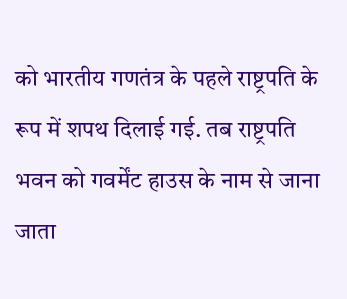को भारतीय गणतंत्र के पहले राष्ट्रपति के रूप में शपथ दिलाई गई. तब राष्ट्रपति भवन को गवर्मेंट हाउस के नाम से जाना जाता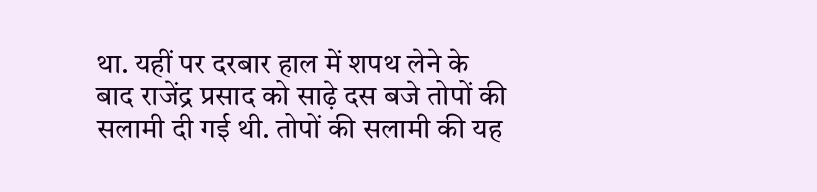था. यहीं पर दरबार हाल में शपथ लेने के बाद राजेंद्र प्रसाद को साढ़े दस बजे तोपों की सलामी दी गई थी. तोपों की सलामी की यह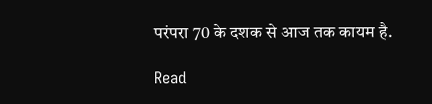परंपरा 70 के दशक से आज तक कायम है.

Read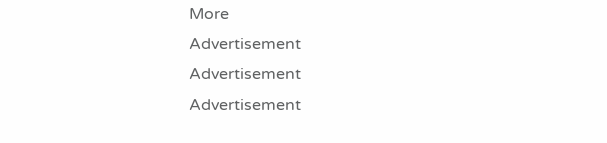More
Advertisement
Advertisement
Advertisement